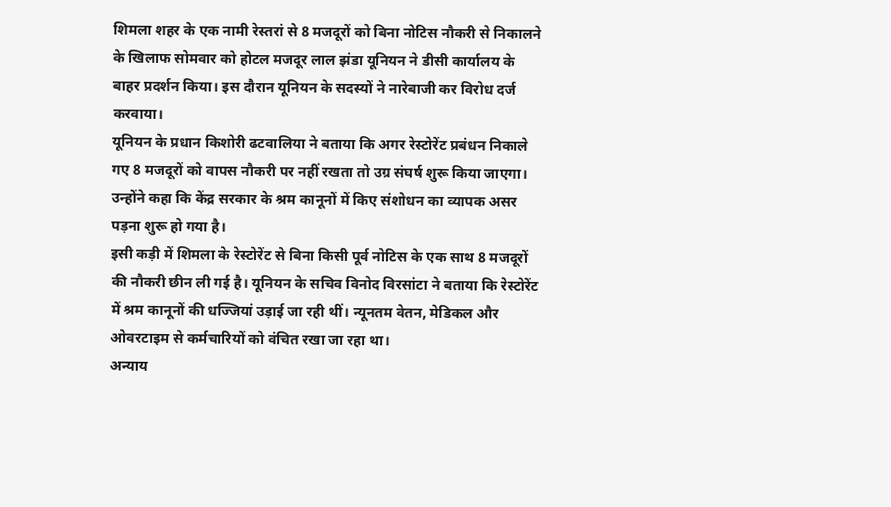शिमला शहर के एक नामी रेस्तरां से 8 मजदूरों को बिना नोटिस नौकरी से निकालने के खिलाफ सोमवार को होटल मजदूर लाल झंडा यूनियन ने डीसी कार्यालय के बाहर प्रदर्शन किया। इस दौरान यूनियन के सदस्यों ने नारेबाजी कर विरोध दर्ज करवाया।
यूनियन के प्रधान किशोरी ढटवालिया ने बताया कि अगर रेस्टोरेंट प्रबंधन निकाले गए 8 मजदूरों को वापस नौकरी पर नहीं रखता तो उग्र संघर्ष शुरू किया जाएगा। उन्होंने कहा कि केंद्र सरकार के श्रम कानूनों में किए संशोधन का व्यापक असर पड़ना शुरू हो गया है।
इसी कड़ी में शिमला के रेस्टोरेंट से बिना किसी पूर्व नोटिस के एक साथ 8 मजदूरों की नौकरी छीन ली गई है। यूनियन के सचिव विनोद विरसांटा ने बताया कि रेस्टोरेंट में श्रम कानूनों की धज्जियां उड़ाई जा रही थीं। न्यूनतम वेतन, मेडिकल और ओवरटाइम से कर्मचारियों को वंचित रखा जा रहा था।
अन्याय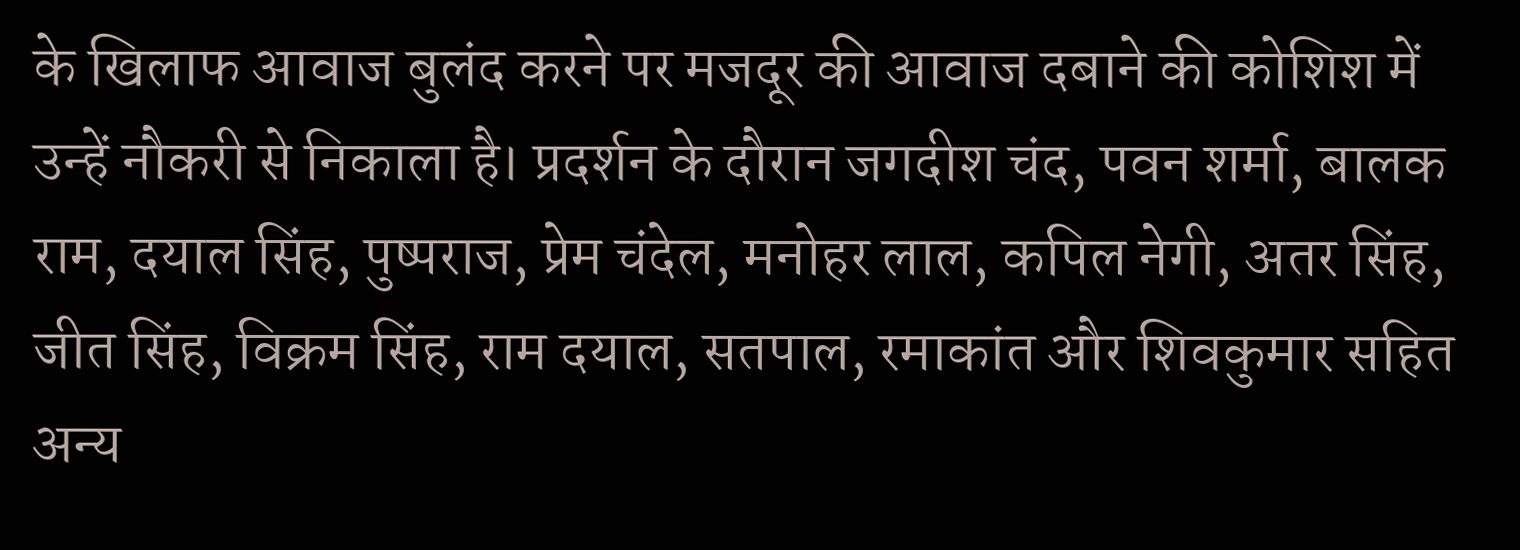के खिलाफ आवाज बुलंद करने पर मजदूर की आवाज दबाने की कोशिश में उन्हें नौकरी से निकाला है। प्रदर्शन के दौरान जगदीश चंद, पवन शर्मा, बालक राम, दयाल सिंह, पुष्पराज, प्रेम चंदेल, मनोहर लाल, कपिल नेगी, अतर सिंह, जीत सिंह, विक्रम सिंह, राम दयाल, सतपाल, रमाकांत और शिवकुमार सहित अन्य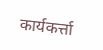कार्यकर्त्ता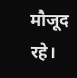मौजूद रहे।